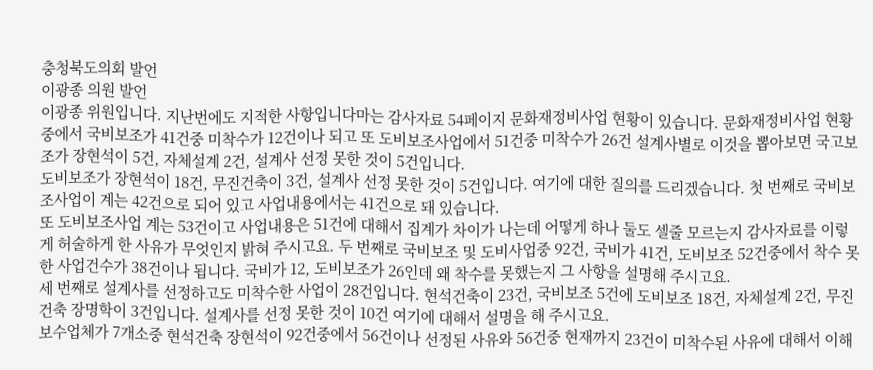충청북도의회 발언
이광종 의원 발언
이광종 위원입니다. 지난번에도 지적한 사항입니다마는 감사자료 54페이지 문화재정비사업 현황이 있습니다. 문화재정비사업 현황중에서 국비보조가 41건중 미착수가 12건이나 되고 또 도비보조사업에서 51건중 미착수가 26건 설계사별로 이것을 뽑아보면 국고보조가 장현석이 5건, 자체설계 2건, 설계사 선정 못한 것이 5건입니다.
도비보조가 장현석이 18건, 무진건축이 3건, 설계사 선정 못한 것이 5건입니다. 여기에 대한 질의를 드리겠습니다. 첫 번째로 국비보조사업이 계는 42건으로 되어 있고 사업내용에서는 41건으로 돼 있습니다.
또 도비보조사업 계는 53건이고 사업내용은 51건에 대해서 집계가 차이가 나는데 어떻게 하나 둘도 셀줄 모르는지 감사자료를 이렇게 허술하게 한 사유가 무엇인지 밝혀 주시고요. 두 번째로 국비보조 및 도비사업중 92건, 국비가 41건, 도비보조 52건중에서 착수 못한 사업건수가 38건이나 됩니다. 국비가 12, 도비보조가 26인데 왜 착수를 못했는지 그 사항을 설명해 주시고요.
세 번째로 설계사를 선정하고도 미착수한 사업이 28건입니다. 현석건축이 23건, 국비보조 5건에 도비보조 18건, 자체설계 2건, 무진건축 장명학이 3건입니다. 설계사를 선정 못한 것이 10건 여기에 대해서 설명을 해 주시고요.
보수업체가 7개소중 현석건축 장현석이 92건중에서 56건이나 선정된 사유와 56건중 현재까지 23건이 미착수된 사유에 대해서 이해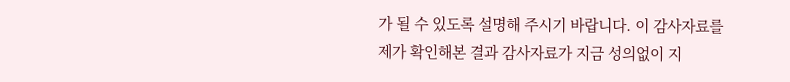가 될 수 있도록 설명해 주시기 바랍니다. 이 감사자료를 제가 확인해본 결과 감사자료가 지금 성의없이 지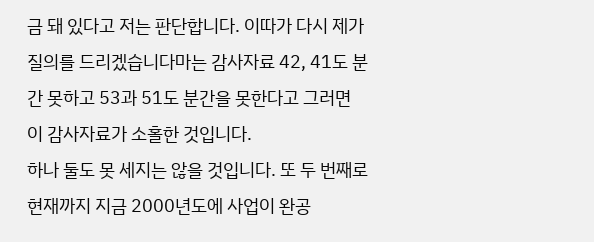금 돼 있다고 저는 판단합니다. 이따가 다시 제가 질의를 드리겠습니다마는 감사자료 42, 41도 분간 못하고 53과 51도 분간을 못한다고 그러면 이 감사자료가 소홀한 것입니다.
하나 둘도 못 세지는 않을 것입니다. 또 두 번째로 현재까지 지금 2000년도에 사업이 완공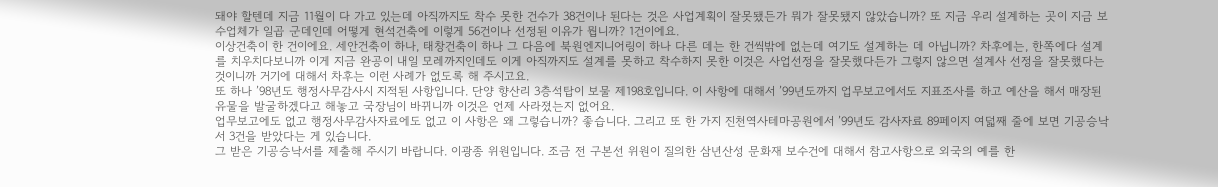돼야 할텐데 지금 11월이 다 가고 있는데 아직까지도 착수 못한 건수가 38건이나 된다는 것은 사업계획이 잘못됐든가 뭐가 잘못됐지 않았습니까? 또 지금 우리 설계하는 곳이 지금 보수업체가 일곱 군데인데 어떻게 현석건축에 이렇게 56건이나 선정된 이유가 뭡니까? 1건이에요.
이상건축이 한 건이에요. 세안건축이 하나, 태창건축이 하나 그 다음에 북원엔지니어링이 하나 다른 데는 한 건씩밖에 없는데 여기도 설계하는 데 아닙니까? 차후에는, 한쪽에다 설계를 치우치다보니까 이게 지금 완공이 내일 모레까지인데도 이게 아직까지도 설계를 못하고 착수하지 못한 이것은 사업선정을 잘못했다든가 그렇지 않으면 설계사 선정을 잘못했다는 것이니까 거기에 대해서 차후는 이런 사례가 없도록 해 주시고요.
또 하나 ’98년도 행정사무감사시 지적된 사항입니다. 단양 향산리 3층석탑이 보물 제198호입니다. 이 사항에 대해서 ’99년도까지 업무보고에서도 지표조사를 하고 예산을 해서 매장된 유물을 발굴하겠다고 해놓고 국장님이 바뀌니까 이것은 언제 사라졌는지 없어요.
업무보고에도 없고 행정사무감사자료에도 없고 이 사항은 왜 그렇습니까? 좋습니다. 그리고 또 한 가지 진천역사테마공원에서 ’99년도 감사자료 89페이지 여덟째 줄에 보면 기공승낙서 3건을 받았다는 게 있습니다.
그 받은 기공승낙서를 제출해 주시기 바랍니다. 이광종 위원입니다. 조금 전 구본선 위원이 질의한 삼년산성 문화재 보수건에 대해서 참고사항으로 외국의 예를 한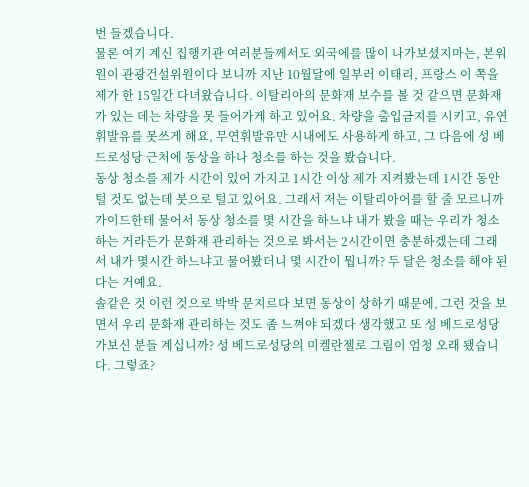번 들겠습니다.
물론 여기 계신 집행기관 여러분들께서도 외국에를 많이 나가보셨지마는, 본위원이 관광건설위원이다 보니까 지난 10월달에 일부러 이태리, 프랑스 이 쪽을 제가 한 15일간 다녀왔습니다. 이탈리아의 문화재 보수를 볼 것 같으면 문화재가 있는 데는 차량을 못 들어가게 하고 있어요. 차량을 출입금지를 시키고, 유연휘발유를 못쓰게 해요, 무연휘발유만 시내에도 사용하게 하고, 그 다음에 성 베드로성당 근처에 동상을 하나 청소를 하는 것을 봤습니다.
동상 청소를 제가 시간이 있어 가지고 1시간 이상 제가 지켜봤는데 1시간 동안 털 것도 없는데 붓으로 털고 있어요. 그래서 저는 이탈리아어를 할 줄 모르니까 가이드한테 물어서 동상 청소를 몇 시간을 하느냐 내가 봤을 때는 우리가 청소하는 거라든가 문화재 관리하는 것으로 봐서는 2시간이면 충분하겠는데 그래서 내가 몇시간 하느냐고 물어봤더니 몇 시간이 뭡니까? 두 달은 청소를 해야 된다는 거예요.
솔같은 것 이런 것으로 박박 문지르다 보면 동상이 상하기 때문에, 그런 것을 보면서 우리 문화재 관리하는 것도 좀 느껴야 되겠다 생각했고 또 성 베드로성당 가보신 분들 계십니까? 성 베드로성당의 미켈란젤로 그림이 엄청 오래 됐습니다. 그렇죠?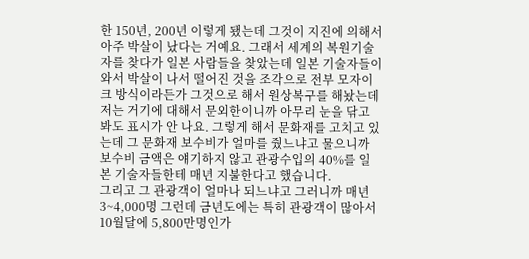한 150년, 200년 이렇게 됐는데 그것이 지진에 의해서 아주 박살이 났다는 거예요. 그래서 세계의 복원기술자를 찾다가 일본 사람들을 찾았는데 일본 기술자들이 와서 박살이 나서 떨어진 것을 조각으로 전부 모자이크 방식이라든가 그것으로 해서 원상복구를 해놨는데 저는 거기에 대해서 문외한이니까 아무리 눈을 닦고 봐도 표시가 안 나요. 그렇게 해서 문화재를 고치고 있는데 그 문화재 보수비가 얼마를 줬느냐고 물으니까 보수비 금액은 얘기하지 않고 관광수입의 40%를 일본 기술자들한테 매년 지불한다고 했습니다.
그리고 그 관광객이 얼마나 되느냐고 그러니까 매년 3~4,000명 그런데 금년도에는 특히 관광객이 많아서 10월달에 5,800만명인가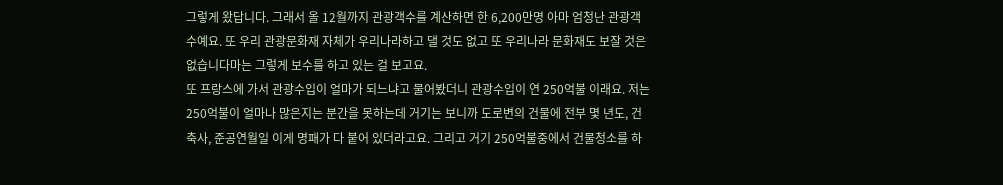그렇게 왔답니다. 그래서 올 12월까지 관광객수를 계산하면 한 6,200만명 아마 엄청난 관광객수예요. 또 우리 관광문화재 자체가 우리나라하고 댈 것도 없고 또 우리나라 문화재도 보잘 것은 없습니다마는 그렇게 보수를 하고 있는 걸 보고요.
또 프랑스에 가서 관광수입이 얼마가 되느냐고 물어봤더니 관광수입이 연 250억불 이래요. 저는 250억불이 얼마나 많은지는 분간을 못하는데 거기는 보니까 도로변의 건물에 전부 몇 년도, 건축사, 준공연월일 이게 명패가 다 붙어 있더라고요. 그리고 거기 250억불중에서 건물청소를 하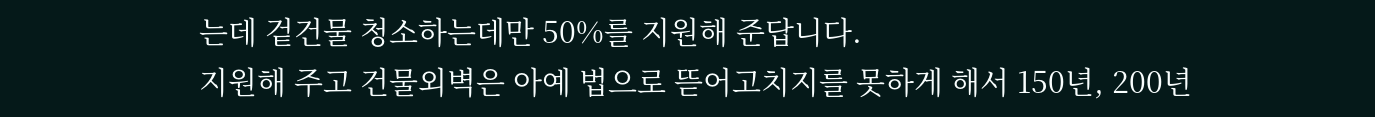는데 겉건물 청소하는데만 50%를 지원해 준답니다.
지원해 주고 건물외벽은 아예 법으로 뜯어고치지를 못하게 해서 150년, 200년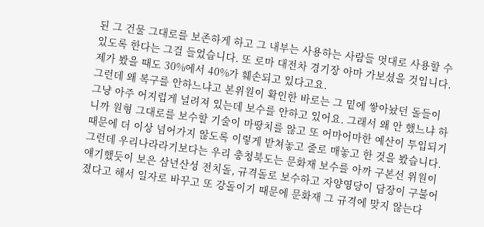된 그 건물 그대로를 보존하게 하고 그 내부는 사용하는 사람들 멋대로 사용할 수 있도록 한다는 그걸 들었습니다. 또 로마 대전차 경기장 아마 가보셨을 것입니다. 제가 봤을 때도 30%에서 40%가 훼손되고 있다고요.
그런데 왜 복구를 안하느냐고 본위원이 확인한 바로는 그 밑에 쌓아놨던 돌들이 그냥 아주 어지럽게 널려져 있는데 보수를 안하고 있어요. 그래서 왜 안 했느냐 하니까 원형 그대로를 보수할 기술이 마땅치를 않고 또 어마어마한 예산이 투입되기 때문에 더 이상 넘어가지 않도록 이렇게 받쳐놓고 줄로 매놓고 한 것을 봤습니다. 그런데 우리나라라기보다는 우리 충청북도는 문화재 보수를 아까 구본선 위원이 얘기했듯이 보은 삼년산성 전치돌, 규격돌로 보수하고 자양영당이 담장이 구불어졌다고 해서 일자로 바꾸고 또 강돌이기 때문에 문화재 그 규격에 맞지 않는다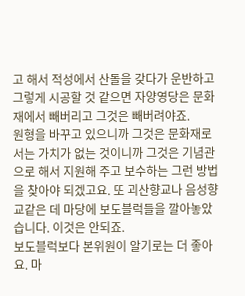고 해서 적성에서 산돌을 갖다가 운반하고 그렇게 시공할 것 같으면 자양영당은 문화재에서 빼버리고 그것은 빼버려야죠.
원형을 바꾸고 있으니까 그것은 문화재로서는 가치가 없는 것이니까 그것은 기념관으로 해서 지원해 주고 보수하는 그런 방법을 찾아야 되겠고요. 또 괴산향교나 음성향교같은 데 마당에 보도블럭들을 깔아놓았습니다. 이것은 안되죠.
보도블럭보다 본위원이 알기로는 더 좋아요. 마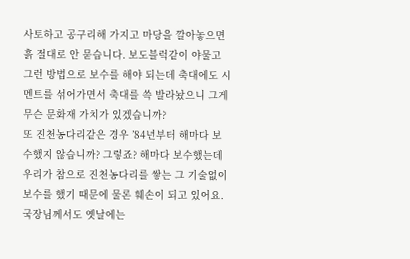사토하고 공구리해 가지고 마당을 깔아놓으면 흙 절대로 안 묻습니다. 보도블럭같이 야물고 그런 방법으로 보수를 해야 되는데 축대에도 시멘트를 섞어가면서 축대를 쓱 발라놨으니 그게 무슨 문화재 가치가 있겠습니까?
또 진천농다리같은 경우 ’84년부터 해마다 보수했지 않습니까? 그렇죠? 해마다 보수했는데 우리가 참으로 진천농다리를 쌓는 그 기술없이 보수를 했기 때문에 물론 훼손이 되고 있어요.
국장님께서도 옛날에는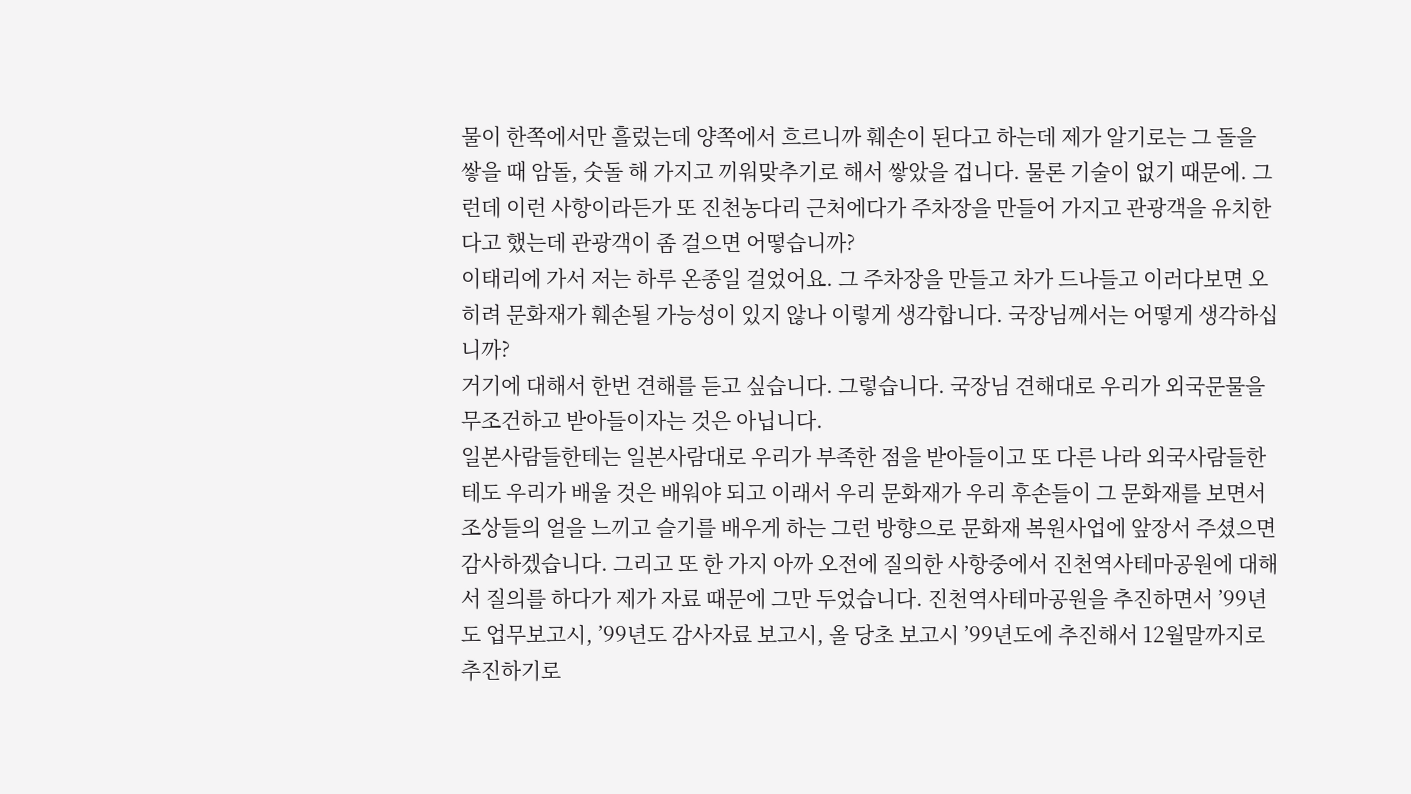물이 한쪽에서만 흘렀는데 양쪽에서 흐르니까 훼손이 된다고 하는데 제가 알기로는 그 돌을 쌓을 때 암돌, 숫돌 해 가지고 끼워맞추기로 해서 쌓았을 겁니다. 물론 기술이 없기 때문에. 그런데 이런 사항이라든가 또 진천농다리 근처에다가 주차장을 만들어 가지고 관광객을 유치한다고 했는데 관광객이 좀 걸으면 어떻습니까?
이태리에 가서 저는 하루 온종일 걸었어요. 그 주차장을 만들고 차가 드나들고 이러다보면 오히려 문화재가 훼손될 가능성이 있지 않나 이렇게 생각합니다. 국장님께서는 어떻게 생각하십니까?
거기에 대해서 한번 견해를 듣고 싶습니다. 그렇습니다. 국장님 견해대로 우리가 외국문물을 무조건하고 받아들이자는 것은 아닙니다.
일본사람들한테는 일본사람대로 우리가 부족한 점을 받아들이고 또 다른 나라 외국사람들한테도 우리가 배울 것은 배워야 되고 이래서 우리 문화재가 우리 후손들이 그 문화재를 보면서 조상들의 얼을 느끼고 슬기를 배우게 하는 그런 방향으로 문화재 복원사업에 앞장서 주셨으면 감사하겠습니다. 그리고 또 한 가지 아까 오전에 질의한 사항중에서 진천역사테마공원에 대해서 질의를 하다가 제가 자료 때문에 그만 두었습니다. 진천역사테마공원을 추진하면서 ’99년도 업무보고시, ’99년도 감사자료 보고시, 올 당초 보고시 ’99년도에 추진해서 12월말까지로 추진하기로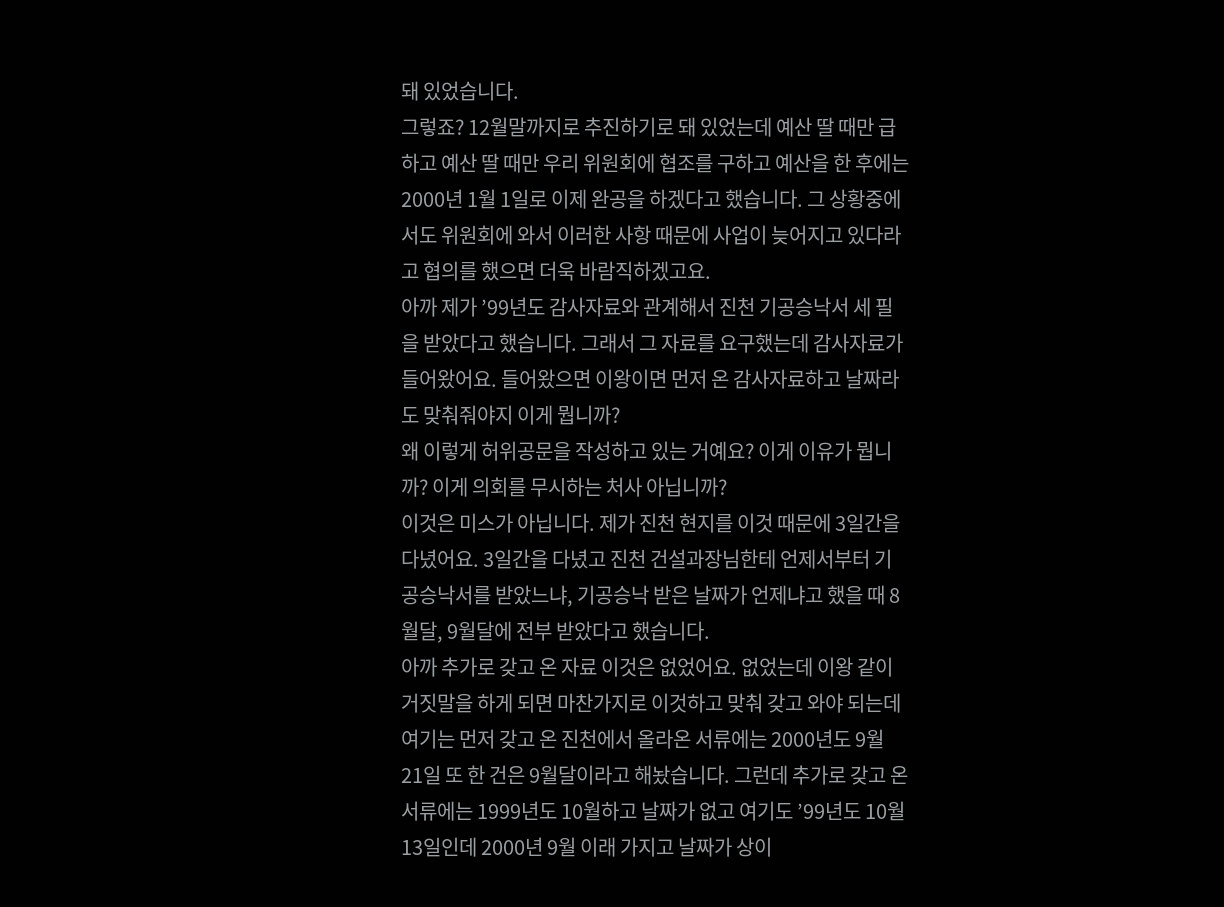돼 있었습니다.
그렇죠? 12월말까지로 추진하기로 돼 있었는데 예산 딸 때만 급하고 예산 딸 때만 우리 위원회에 협조를 구하고 예산을 한 후에는 2000년 1월 1일로 이제 완공을 하겠다고 했습니다. 그 상황중에서도 위원회에 와서 이러한 사항 때문에 사업이 늦어지고 있다라고 협의를 했으면 더욱 바람직하겠고요.
아까 제가 ’99년도 감사자료와 관계해서 진천 기공승낙서 세 필을 받았다고 했습니다. 그래서 그 자료를 요구했는데 감사자료가 들어왔어요. 들어왔으면 이왕이면 먼저 온 감사자료하고 날짜라도 맞춰줘야지 이게 뭡니까?
왜 이렇게 허위공문을 작성하고 있는 거예요? 이게 이유가 뭡니까? 이게 의회를 무시하는 처사 아닙니까?
이것은 미스가 아닙니다. 제가 진천 현지를 이것 때문에 3일간을 다녔어요. 3일간을 다녔고 진천 건설과장님한테 언제서부터 기공승낙서를 받았느냐, 기공승낙 받은 날짜가 언제냐고 했을 때 8월달, 9월달에 전부 받았다고 했습니다.
아까 추가로 갖고 온 자료 이것은 없었어요. 없었는데 이왕 같이 거짓말을 하게 되면 마찬가지로 이것하고 맞춰 갖고 와야 되는데 여기는 먼저 갖고 온 진천에서 올라온 서류에는 2000년도 9월 21일 또 한 건은 9월달이라고 해놨습니다. 그런데 추가로 갖고 온 서류에는 1999년도 10월하고 날짜가 없고 여기도 ’99년도 10월 13일인데 2000년 9월 이래 가지고 날짜가 상이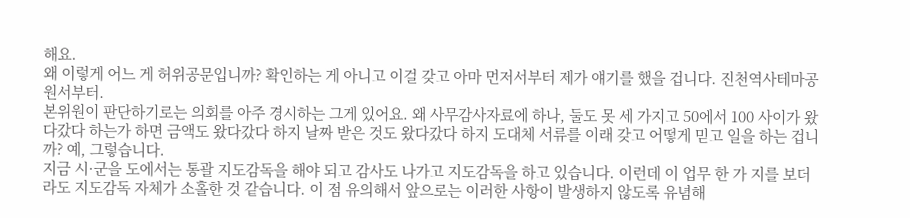해요.
왜 이렇게 어느 게 허위공문입니까? 확인하는 게 아니고 이걸 갖고 아마 먼저서부터 제가 얘기를 했을 겁니다. 진천역사테마공원서부터.
본위원이 판단하기로는 의회를 아주 경시하는 그게 있어요. 왜 사무감사자료에 하나, 둘도 못 세 가지고 50에서 100 사이가 왔다갔다 하는가 하면 금액도 왔다갔다 하지 날짜 받은 것도 왔다갔다 하지 도대체 서류를 이래 갖고 어떻게 믿고 일을 하는 겁니까? 예, 그렇습니다.
지금 시·군을 도에서는 통괄 지도감독을 해야 되고 감사도 나가고 지도감독을 하고 있습니다. 이런데 이 업무 한 가 지를 보더라도 지도감독 자체가 소홀한 것 같습니다. 이 점 유의해서 앞으로는 이러한 사항이 발생하지 않도록 유념해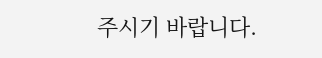주시기 바랍니다.